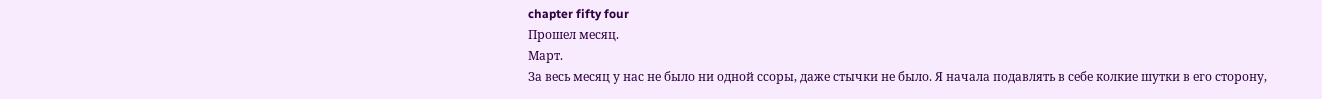chapter fifty four
Прошел месяц.
Март.
За весь месяц у нас не было ни одной ссоры, даже стычки не было. Я начала подавлять в себе колкие шутки в его сторону,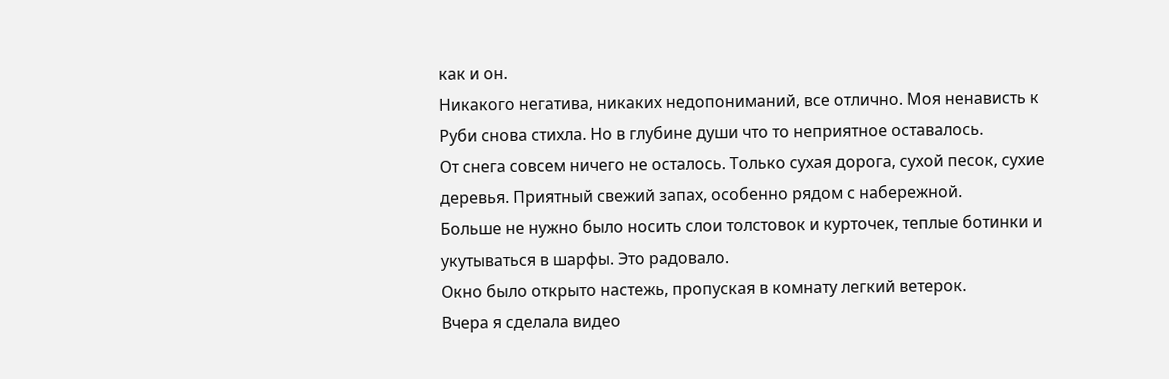как и он.
Никакого негатива, никаких недопониманий, все отлично. Моя ненависть к Руби снова стихла. Но в глубине души что то неприятное оставалось.
От снега совсем ничего не осталось. Только сухая дорога, сухой песок, сухие деревья. Приятный свежий запах, особенно рядом с набережной.
Больше не нужно было носить слои толстовок и курточек, теплые ботинки и укутываться в шарфы. Это радовало.
Окно было открыто настежь, пропуская в комнату легкий ветерок.
Вчера я сделала видео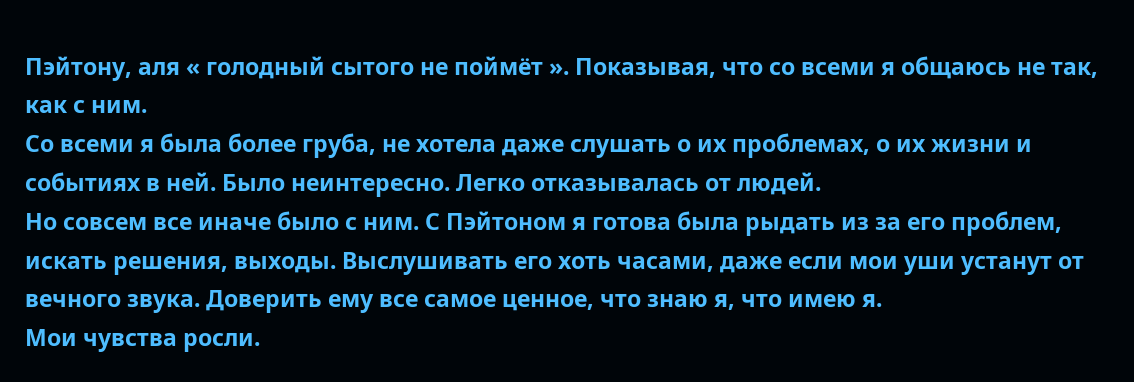Пэйтону, аля « голодный сытого не поймёт ». Показывая, что со всеми я общаюсь не так, как с ним.
Со всеми я была более груба, не хотела даже слушать о их проблемах, о их жизни и событиях в ней. Было неинтересно. Легко отказывалась от людей.
Но совсем все иначе было с ним. С Пэйтоном я готова была рыдать из за его проблем, искать решения, выходы. Выслушивать его хоть часами, даже если мои уши устанут от вечного звука. Доверить ему все самое ценное, что знаю я, что имею я.
Мои чувства росли.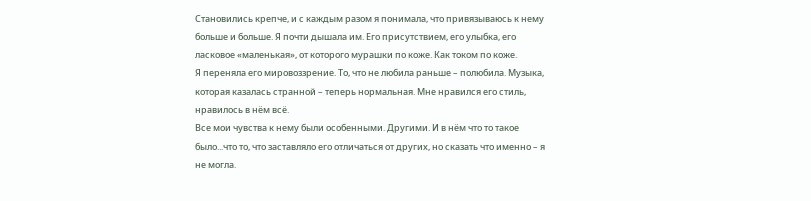Становились крепче, и с каждым разом я понимала, что привязываюсь к нему больше и больше. Я почти дышала им. Его присутствием, его улыбка, его ласковое «маленькая», от которого мурашки по коже. Как током по коже.
Я переняла его мировоззрение. То, что не любила раньше – полюбила. Музыка, которая казалась странной – теперь нормальная. Мне нравился его стиль, нравилось в нём всё.
Все мои чувства к нему были особенными. Другими. И в нём что то такое было...что то, что заставляло его отличаться от других, но сказать что именно – я не могла.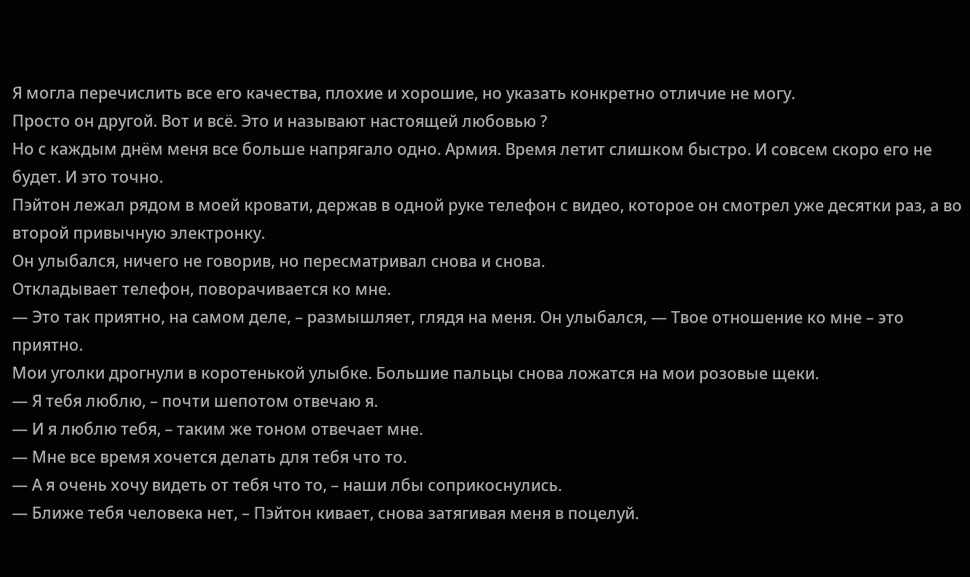Я могла перечислить все его качества, плохие и хорошие, но указать конкретно отличие не могу.
Просто он другой. Вот и всё. Это и называют настоящей любовью ?
Но с каждым днём меня все больше напрягало одно. Армия. Время летит слишком быстро. И совсем скоро его не будет. И это точно.
Пэйтон лежал рядом в моей кровати, держав в одной руке телефон с видео, которое он смотрел уже десятки раз, а во второй привычную электронку.
Он улыбался, ничего не говорив, но пересматривал снова и снова.
Откладывает телефон, поворачивается ко мне.
— Это так приятно, на самом деле, – размышляет, глядя на меня. Он улыбался, — Твое отношение ко мне – это приятно.
Мои уголки дрогнули в коротенькой улыбке. Большие пальцы снова ложатся на мои розовые щеки.
— Я тебя люблю, – почти шепотом отвечаю я.
— И я люблю тебя, – таким же тоном отвечает мне.
— Мне все время хочется делать для тебя что то.
— А я очень хочу видеть от тебя что то, – наши лбы соприкоснулись.
— Ближе тебя человека нет, – Пэйтон кивает, снова затягивая меня в поцелуй.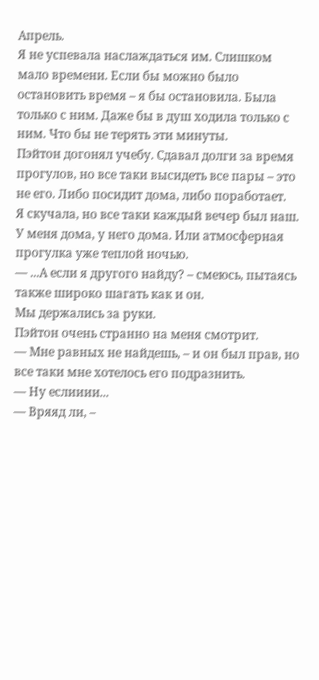Апрель.
Я не успевала наслаждаться им. Слишком мало времени. Если бы можно было остановить время – я бы остановила. Была только с ним. Даже бы в душ ходила только с ним. Что бы не терять эти минуты.
Пэйтон догонял учебу. Сдавал долги за время прогулов, но все таки высидеть все пары – это не его. Либо посидит дома, либо поработает.
Я скучала, но все таки каждый вечер был наш. У меня дома, у него дома. Или атмосферная прогулка уже теплой ночью.
— ...А если я другого найду? – смеюсь, пытаясь также широко шагать как и он.
Мы держались за руки.
Пэйтон очень странно на меня смотрит.
— Мне равных не найдешь, – и он был прав, но все таки мне хотелось его подразнить.
— Ну еслииии...
— Вряяд ли, –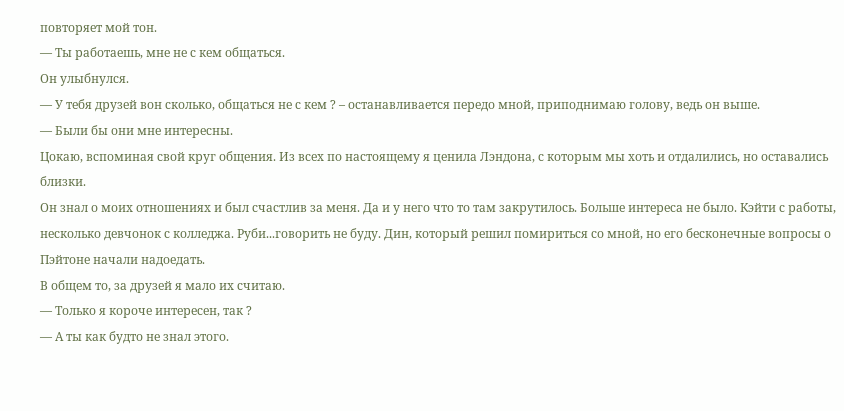повторяет мой тон.
— Ты работаешь, мне не с кем общаться.
Он улыбнулся.
— У тебя друзей вон сколько, общаться не с кем ? – останавливается передо мной, приподнимаю голову, ведь он выше.
— Были бы они мне интересны.
Цокаю, вспоминая свой круг общения. Из всех по настоящему я ценила Лэндона, с которым мы хоть и отдалились, но оставались близки.
Он знал о моих отношениях и был счастлив за меня. Да и у него что то там закрутилось. Больше интереса не было. Кэйти с работы, несколько девчонок с колледжа. Руби...говорить не буду. Дин, который решил помириться со мной, но его бесконечные вопросы о Пэйтоне начали надоедать.
В общем то, за друзей я мало их считаю.
— Только я короче интересен, так ?
— А ты как будто не знал этого.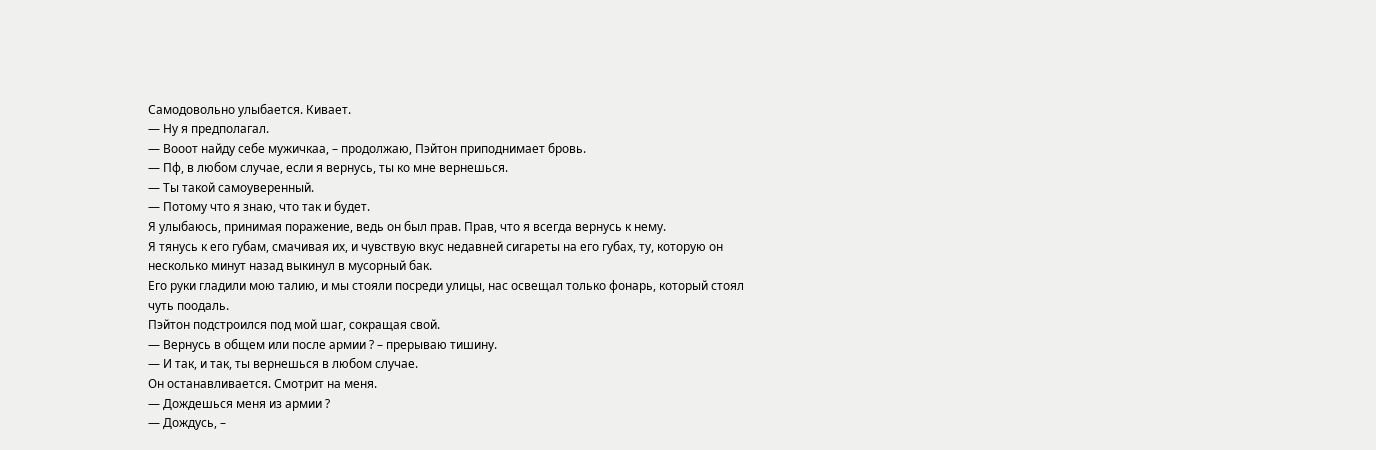Самодовольно улыбается. Кивает.
— Ну я предполагал.
— Вооот найду себе мужичкаа, – продолжаю, Пэйтон приподнимает бровь.
— Пф, в любом случае, если я вернусь, ты ко мне вернешься.
— Ты такой самоуверенный.
— Потому что я знаю, что так и будет.
Я улыбаюсь, принимая поражение, ведь он был прав. Прав, что я всегда вернусь к нему.
Я тянусь к его губам, смачивая их, и чувствую вкус недавней сигареты на его губах, ту, которую он несколько минут назад выкинул в мусорный бак.
Его руки гладили мою талию, и мы стояли посреди улицы, нас освещал только фонарь, который стоял чуть поодаль.
Пэйтон подстроился под мой шаг, сокращая свой.
— Вернусь в общем или после армии ? – прерываю тишину.
— И так, и так, ты вернешься в любом случае.
Он останавливается. Смотрит на меня.
— Дождешься меня из армии ?
— Дождусь, –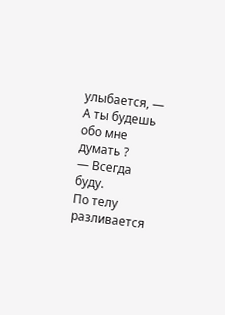улыбается, — А ты будешь обо мне думать ?
— Всегда буду.
По телу разливается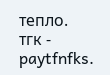тепло.
тгк - paytfnfks.